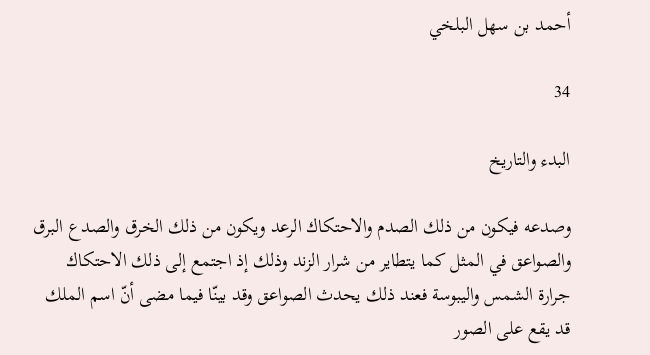أحمد بن سهل البلخي

34

البدء والتاريخ

وصدعه فيكون من ذلك الصدم والاحتكاك الرعد ويكون من ذلك الخرق والصدع البرق والصواعق في المثل كما يتطاير من شرار الزند وذلك إذ اجتمع إلى ذلك الاحتكاك جرارة الشمس واليبوسة فعند ذلك يحدث الصواعق وقد بينّا فيما مضى أنّ اسم الملك قد يقع على الصور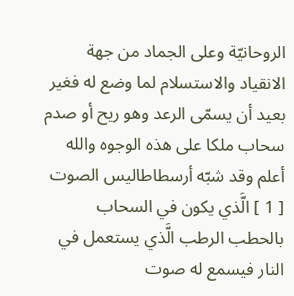الروحانيّة وعلى الجماد من جهة الانقياد والاستسلام لما وضع له فغير بعيد أن يسمّى الرعد وهو ريح أو صدم سحاب ملكا على هذه الوجوه والله أعلم وقد شبّه أرسطاطاليس الصوت [ 1 ] الَّذي يكون في السحاب بالحطب الرطب الَّذي يستعمل في النار فيسمع له صوت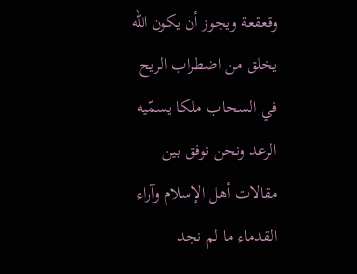وقعقعة ويجوز أن يكون الله يخلق من اضطراب الريح في السحاب ملكا يسمّيه الرعد ونحن نوفق بين مقالات أهل الإسلام وآراء القدماء ما لم نجد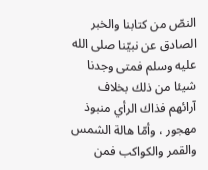النصّ من كتابنا والخبر الصادق عن نبيّنا صلى الله عليه وسلم فمتى وجدنا شيئا من ذلك بخلاف آرائهم فذاك الرأي منبوذ مهجور ، وأمّا هالة الشمس والقمر والكواكب فمن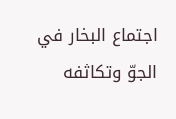اجتماع البخار في الجوّ وتكاثفه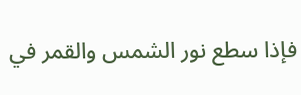فإذا سطع نور الشمس والقمر في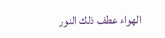الهواء عطف ذلك النور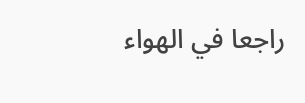راجعا في الهواء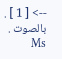--> [ 1 ] . بالصوت . Ms